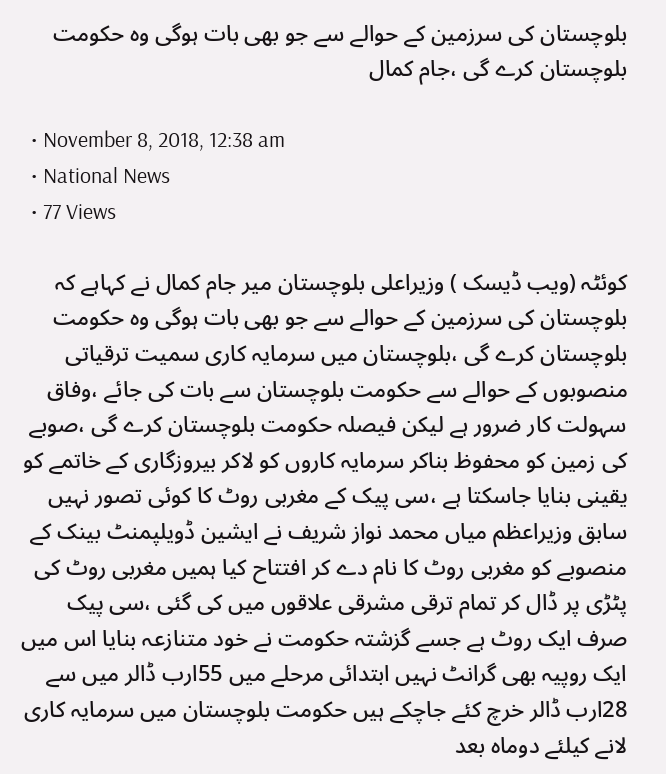بلوچستان کی سرزمین کے حوالے سے جو بھی بات ہوگی وہ حکومت بلوچستان کرے گی ،جام کمال

  • November 8, 2018, 12:38 am
  • National News
  • 77 Views

کوئٹہ (ویب ڈیسک ) وزیراعلی بلوچستان میر جام کمال نے کہاہے کہ بلوچستان کی سرزمین کے حوالے سے جو بھی بات ہوگی وہ حکومت بلوچستان کرے گی ،بلوچستان میں سرمایہ کاری سمیت ترقیاتی منصوبوں کے حوالے سے حکومت بلوچستان سے بات کی جائے ،وفاق سہولت کار ضرور ہے لیکن فیصلہ حکومت بلوچستان کرے گی ،صوبے کی زمین کو محفوظ بناکر سرمایہ کاروں کو لاکر بیروزگاری کے خاتمے کو یقینی بنایا جاسکتا ہے ،سی پیک کے مغربی روٹ کا کوئی تصور نہیں سابق وزیراعظم میاں محمد نواز شریف نے ایشین ڈویلپمنٹ بینک کے منصوبے کو مغربی روٹ کا نام دے کر افتتاح کیا ہمیں مغربی روٹ کی پٹڑی پر ڈال کر تمام ترقی مشرقی علاقوں میں کی گئی ،سی پیک صرف ایک روٹ ہے جسے گزشتہ حکومت نے خود متنازعہ بنایا اس میں ایک روپیہ بھی گرانٹ نہیں ابتدائی مرحلے میں 55ارب ڈالر میں سے 28ارب ڈالر خرچ کئے جاچکے ہیں حکومت بلوچستان میں سرمایہ کاری لانے کیلئے دوماہ بعد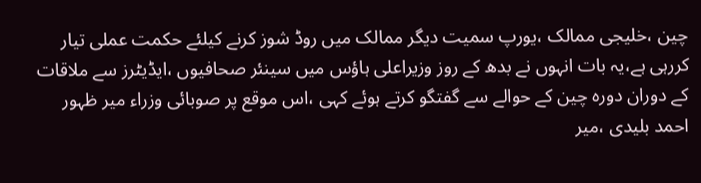چین ،خلیجی ممالک ،یورپ سمیت دیگر ممالک میں روڈ شوز کرنے کیلئے حکمت عملی تیار کررہی ہے،یہ بات انہوں نے بدھ کے روز وزیراعلی ہاؤس میں سینئر صحافیوں ،ایڈیٹرز سے ملاقات کے دوران دورہ چین کے حوالے سے گفتگو کرتے ہوئے کہی ،اس موقع پر صوبائی وزراء میر ظہور احمد بلیدی ،میر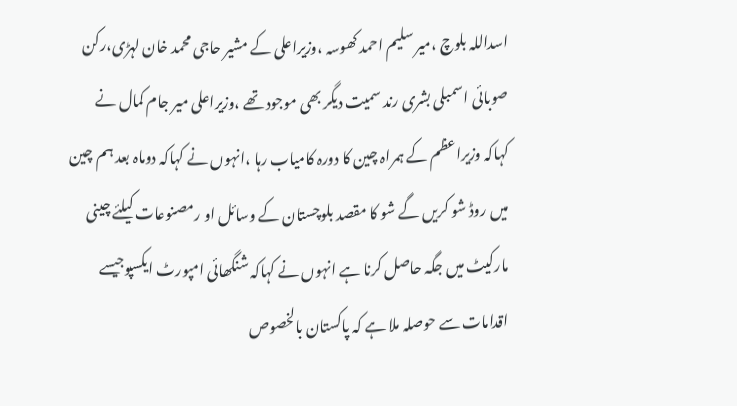اسداللہ بلوچ ،میر سلیم احمد کھوسہ ،وزیراعلی کے مشیر حاجی محمد خان لہڑی،رکن صوبائی اسمبلی بشری رند سمیت دیگر بھی موجود تھے ،وزیراعلی میر جام کمال نے کہاکہ وزیراعظم کے ہمراہ چین کا دورہ کامیاب رہا ،انہوں نے کہاکہ دوماہ بعد ہم چین میں روڈ شو کریں گے شو کا مقصد بلوچستان کے وسائل او رمصنوعات کیلئے چینی مارکیٹ میں جگہ حاصل کرنا ہے انہوں نے کہاکہ شنگھائی امپورٹ ایکسپوجیسے اقدامات سے حوصلہ ملا ہے کہ پاکستان بالخصوص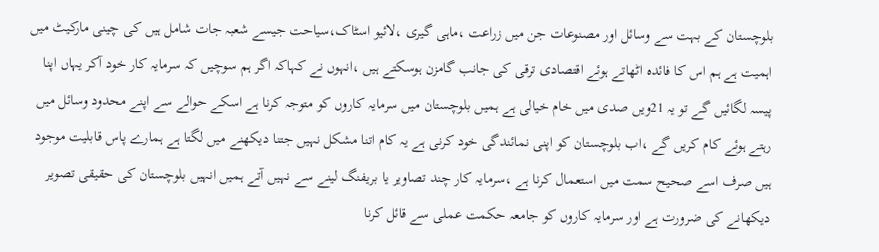بلوچستان کے بہت سے وسائل اور مصنوعات جن میں زراعت ،ماہی گیری ،لائیو اسٹاک،سیاحت جیسے شعبہ جات شامل ہیں کی چینی مارکیٹ میں اہمیت ہے ہم اس کا فائدہ اٹھاتے ہوئے اقتصادی ترقی کی جانب گامزن ہوسکتے ہیں ،انہوں نے کہاکہ اگر ہم سوچیں کہ سرمایہ کار خود آکر یہاں اپنا پیسہ لگائیں گے تو یہ 21ویں صدی میں خام خیالی ہے ہمیں بلوچستان میں سرمایہ کاروں کو متوجہ کرنا ہے اسکے حوالے سے اپنے محدود وسائل میں رہتے ہوئے کام کریں گے ،اب بلوچستان کو اپنی نمائندگی خود کرنی ہے یہ کام اتنا مشکل نہیں جتنا دیکھنے میں لگتا ہے ہمارے پاس قابلیت موجود ہیں صرف اسے صحیح سمت میں استعمال کرنا ہے ،سرمایہ کار چند تصاویر یا بریفنگ لینے سے نہیں آتے ہمیں انہیں بلوچستان کی حقیقی تصویر دیکھانے کی ضرورت ہے اور سرمایہ کاروں کو جامعہ حکمت عملی سے قائل کرنا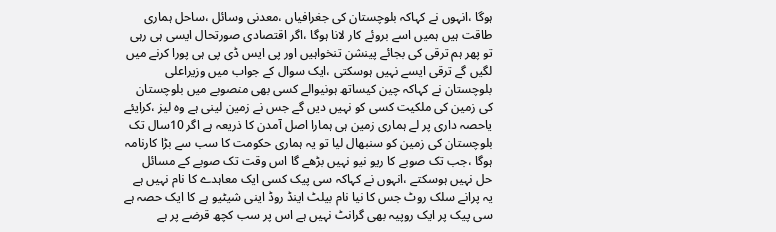ہوگا ،انہوں نے کہاکہ بلوچستان کی جغرافیاں ،معدنی وسائل ،ساحل ہماری طاقت ہیں ہمیں اسے بروئے کار لانا ہوگا ،اگر اقتصادی صورتحال ایسی ہی رہی تو پھر ہم ترقی کی بجائے پینشن تنخواہیں اور پی ایس ڈی پی ہی پورا کرنے میں لگیں گے ترقی ایسے نہیں ہوسکتی ،ایک سوال کے جواب میں وزیراعلی بلوچستان نے کہاکہ چین کیساتھ ہونیوالے کسی بھی منصوبے میں بلوچستان کی زمین کی ملکیت کسی کو نہیں دیں گے جس نے زمین لینی ہے وہ لیز ،کرایئے یاحصہ داری پر لے ہماری زمین ہی ہمارا اصل آمدن کا ذریعہ ہے اگر 10سال تک بلوچستان کی زمین کو سنبھال لیا تو یہ ہماری حکومت کا سب سے بڑا کارنامہ ہوگا ،جب تک صوبے کا ریو نیو نہیں بڑھے گا اس وقت تک صوبے کے مسائل حل نہیں ہوسکتے ،انہوں نے کہاکہ سی پیک کسی ایک معاہدے کا نام نہیں ہے یہ پرانے سلک روٹ جس کا نیا نام بیلٹ اینڈ روڈ اینی شیٹیو ہے کا ایک حصہ ہے سی پیک پر ایک روپیہ بھی گرانٹ نہیں ہے اس پر سب کچھ قرضے پر ہے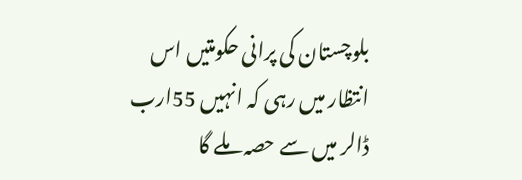بلوچستان کی پرانی حکومتیں اس انتظار میں رہی کہ انہیں 55ارب ڈالر میں سے حصہ ملے گا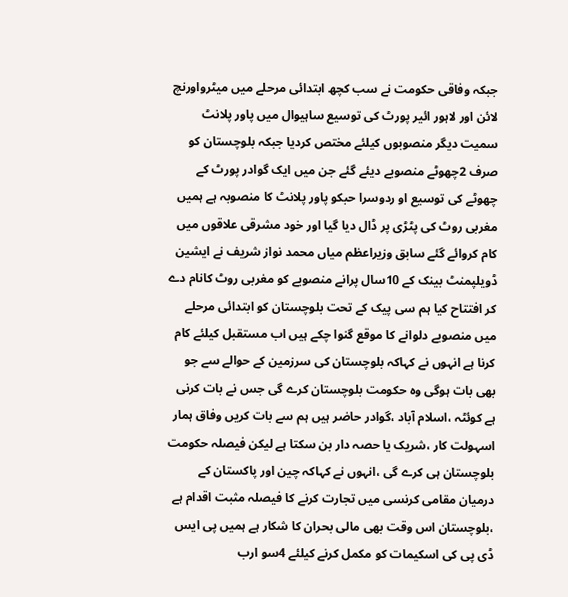جبکہ وفاقی حکومت نے سب کچھ ابتدائی مرحلے میں میٹرواورنچ لائن اور لاہور ائیر پورٹ کی توسیع ساہیوال میں پاور پلانٹ سمیت دیگر منصوبوں کیلئے مختص کردیا جبکہ بلوچستان کو صرف 2چھوٹے منصوبے دیئے گئے جن میں ایک گوادر پورٹ کے چھوٹے کی توسیع او ردوسرا حبکو پاور پلانٹ کا منصوبہ ہے ہمیں مغربی روٹ کی پٹڑی پر ڈال دیا گیا اور خود مشرقی علاقوں میں کام کروائے گئے سابق وزیراعظم میاں محمد نواز شریف نے ایشین ڈویلپمنٹ بینک کے 10سال پرانے منصوبے کو مغربی روٹ کانام دے کر افتتاح کیا ہم سی پیک کے تحت بلوچستان کو ابتدائی مرحلے میں منصوبے دلوانے کا موقع گنوا چکے ہیں اب مستقبل کیلئے کام کرنا ہے انہوں نے کہاکہ بلوچستان کی سرزمین کے حوالے سے جو بھی بات ہوگی وہ حکومت بلوچستان کرے گی جس نے بات کرنی ہے کوئٹہ ،اسلام آباد ،گوادر حاضر ہیں ہم سے بات کریں وفاق ہمار اسہولت کار ،شریک یا حصہ دار بن سکتا ہے لیکن فیصلہ حکومت بلوچستان ہی کرے گی ،انہوں نے کہاکہ چین اور پاکستان کے درمیان مقامی کرنسی میں تجارت کرنے کا فیصلہ مثبت اقدام ہے ،بلوچستان اس وقت بھی مالی بحران کا شکار ہے ہمیں پی ایس ڈی پی کی اسکیمات کو مکمل کرنے کیلئے 4سو ارب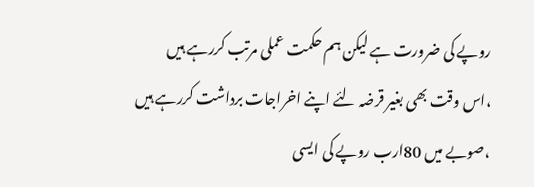روپے کی ضرورت ہے لیکن ہم حکمت عملی مرتب کررہے ہیں ،اس وقت بھی بغیر قرضہ لئے اپنے اخراجات برداشت کررہے ہیں ،صوبے میں 80ارب روپے کی ایسی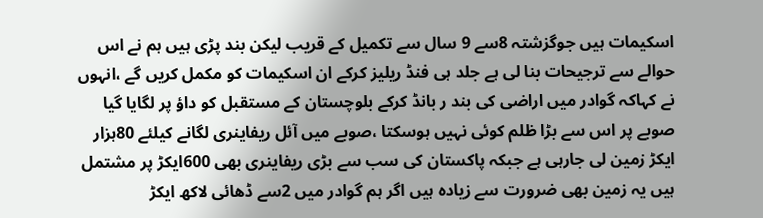اسکیمات ہیں جوگزشتہ 8سے 9 سال سے تکمیل کے قریب لیکن بند پڑی ہیں ہم نے اس حوالے سے ترجیحات بنا لی ہے جلد ہی فنڈ ریلیز کرکے ان اسکیمات کو مکمل کریں گے ،انہوں نے کہاکہ گوادر میں اراضی کی بند ر بانڈ کرکے بلوچستان کے مستقبل کو داؤ پر لگایا گیا صوبے پر اس سے بڑا ظلم کوئی نہیں ہوسکتا ،صوبے میں آئل ریفاینری لگانے کیلئے 80ہزار ایکڑ زمین لی جارہی ہے جبکہ پاکستان کی سب سے بڑی ریفاینری بھی 600ایکڑ پر مشتمل ہیں یہ زمین بھی ضرورت سے زیادہ ہیں اگر ہم گوادر میں 2سے ڈھائی لاکھ ایکڑ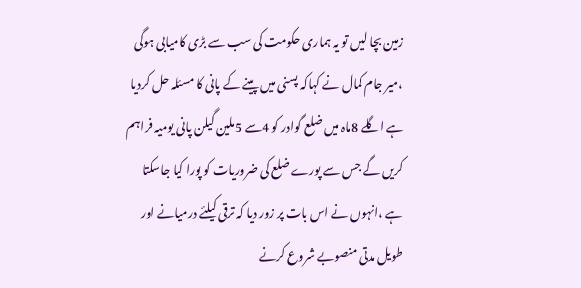زمین بچا لیں تو یہ ہماری حکومت کی سب سے بڑی کامیابی ہوگی ،میر جام کمال نے کہاکہ پسنی میں پینے کے پانی کا مسئلہ حل کردیا ہے اگلے 8ماہ میں ضلع گوادر کو 4سے 5ملین گیلن پانی یومیہ فراہم کریں گے جس سے پورے ضلع کی ضروریات کو پورا کیا جاسکتا ہے ،انہوں نے اس بات پر زور دیا کہ ترقی کیلئے درمیانے اور طویل مدتی منصوبے شروع کرنے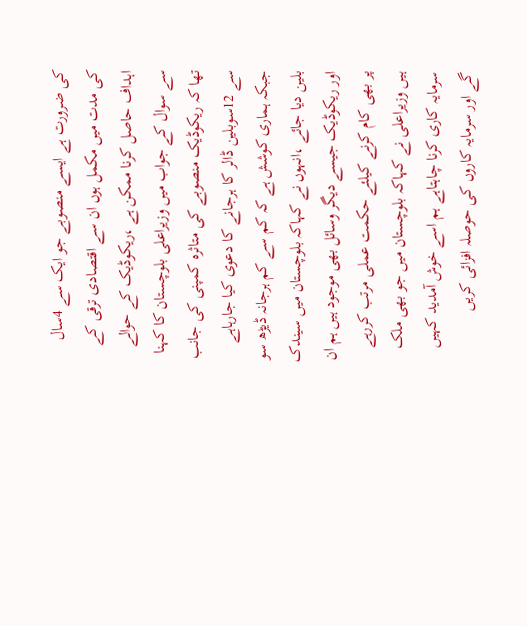کی ضرورت ہے ایسے منصوبے جو ایک سے 4سال کی مدت میں مکمل ہوں ان سے اقتصادی ترقی کے اہداف حاصل کرنا ممکن ہے ،ریکوڈیک کے حوالے سے سوال کے جواب میں وزیراعلی بلوچستان کا کہنا تھا کہ ریکوڈیک منصوبے کی متاثرہ کمپنی کی جانب سے 12سوبلین ڈالر کا ہرجانے کا دعوی کیا جارہاہے جبکہ ہماری کوشش ہے کہ کم سے کم ہرجانہ ڈیڑھ سو بلین دیا جائے ،انہوں نے کہاکہ بلوچستان میں سیندک اور ریکوڈیک جیسے دیگر وسائل بھی موجود ہیں ہم ان پر بھی کام کرنے کیلئے حکمت عملی مرتب کررہے ہیں وزیراعلی نے کہاکہ بلوچستان میں جو بھی ملک سرمایہ کاری کرنا چاہتاہے ہم اسے خوش آمدید کہیں گے اور سرمایہ کاروں کی حوصلہ افزائی کریں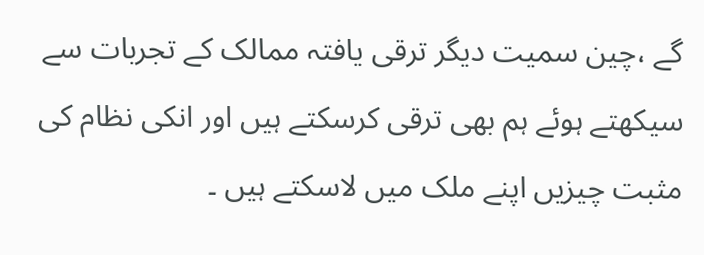گے ،چین سمیت دیگر ترقی یافتہ ممالک کے تجربات سے سیکھتے ہوئے ہم بھی ترقی کرسکتے ہیں اور انکی نظام کی مثبت چیزیں اپنے ملک میں لاسکتے ہیں ۔